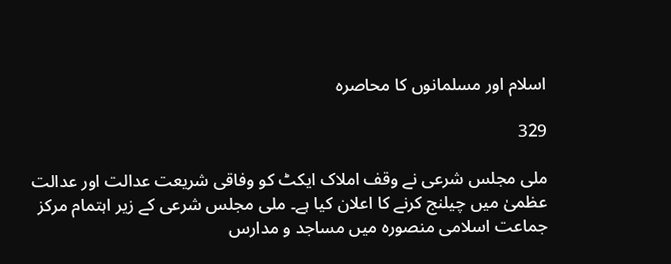اسلام اور مسلمانوں کا محاصرہ

329

ملی مجلس شرعی نے وقف املاک ایکٹ کو وفاقی شریعت عدالت اور عدالت عظمیٰ میں چیلنج کرنے کا اعلان کیا ہے۔ ملی مجلس شرعی کے زیر اہتمام مرکز جماعت اسلامی منصورہ میں مساجد و مدارس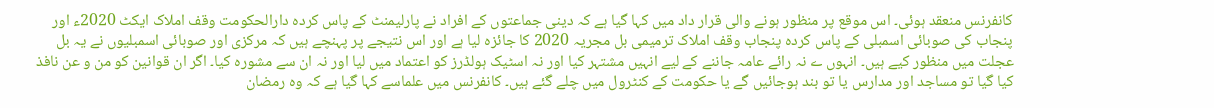کانفرنس منعقد ہوئی۔ اس موقع پر منظور ہونے والی قرار داد میں کہا گیا ہے کہ دینی جماعتوں کے افراد نے پارلیمنٹ کے پاس کردہ دارالحکومت وقف املاک ایکٹ 2020ء اور پنجاب کی صوبائی اسمبلی کے پاس کردہ پنجاب وقف املاک ترمیمی بل مجریہ 2020 کا جائزہ لیا ہے اور اس نتیجے پر پہنچے ہیں کہ مرکزی اور صوبائی اسمبلیوں نے یہ بل عجلت میں منظور کیے ہیں۔ انہوں ے نہ رائے عامہ جاننے کے لیے انہیں مشتہر کیا اور نہ اسٹیک ہولڈرز کو اعتماد میں لیا اور نہ ان سے مشورہ کیا۔ اگر ان قوانین کو من و عن نافذ کیا گیا تو مساجد اور مدارس یا تو بند ہوجائیں گے یا حکومت کے کنٹرول میں چلے گئے ہیں۔ کانفرنس میں علماسے کہا گیا ہے کہ وہ رمضان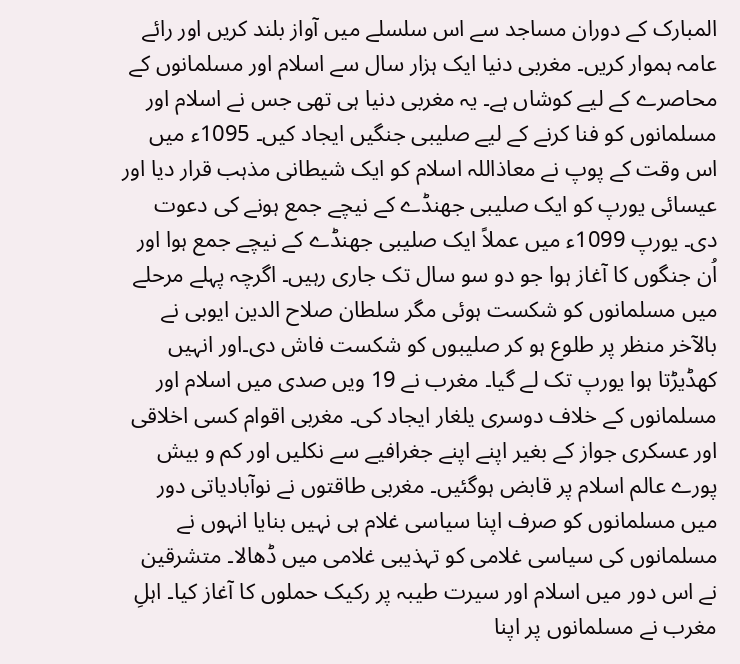المبارک کے دوران مساجد سے اس سلسلے میں آواز بلند کریں اور رائے عامہ ہموار کریں۔ مغربی دنیا ایک ہزار سال سے اسلام اور مسلمانوں کے محاصرے کے لیے کوشاں ہے۔ یہ مغربی دنیا ہی تھی جس نے اسلام اور مسلمانوں کو فنا کرنے کے لیے صلیبی جنگیں ایجاد کیں۔ 1095ء میں اس وقت کے پوپ نے معاذاللہ اسلام کو ایک شیطانی مذہب قرار دیا اور عیسائی یورپ کو ایک صلیبی جھنڈے کے نیچے جمع ہونے کی دعوت دی۔ یورپ 1099ء میں عملاً ایک صلیبی جھنڈے کے نیچے جمع ہوا اور اُن جنگوں کا آغاز ہوا جو دو سو سال تک جاری رہیں۔ اگرچہ پہلے مرحلے میں مسلمانوں کو شکست ہوئی مگر سلطان صلاح الدین ایوبی نے بالآخر منظر پر طلوع ہو کر صلیبوں کو شکست فاش دی۔اور انہیں کھڈیڑتا ہوا یورپ تک لے گیا۔ مغرب نے 19 ویں صدی میں اسلام اور مسلمانوں کے خلاف دوسری یلغار ایجاد کی۔ مغربی اقوام کسی اخلاقی اور عسکری جواز کے بغیر اپنے اپنے جغرافیے سے نکلیں اور کم و بیش پورے عالم اسلام پر قابض ہوگئیں۔ مغربی طاقتوں نے نوآبادیاتی دور میں مسلمانوں کو صرف اپنا سیاسی غلام ہی نہیں بنایا انہوں نے مسلمانوں کی سیاسی غلامی کو تہذیبی غلامی میں ڈھالا۔ متشرقین نے اس دور میں اسلام اور سیرت طیبہ پر رکیک حملوں کا آغاز کیا۔ اہلِ مغرب نے مسلمانوں پر اپنا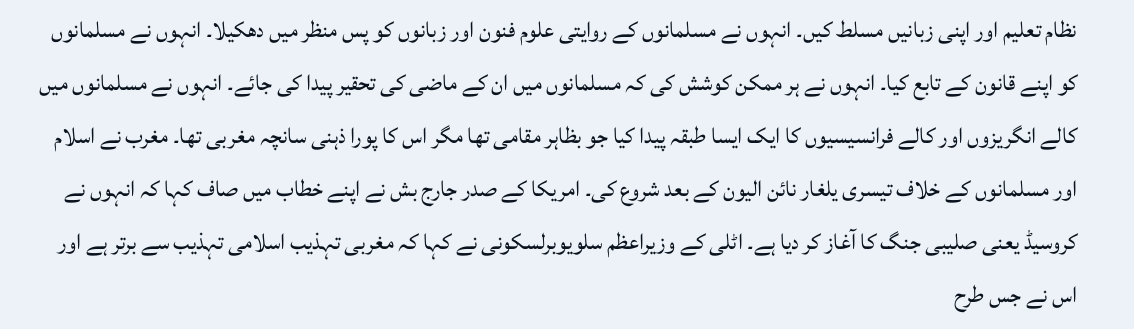نظام تعلیم اور اپنی زبانیں مسلط کیں۔ انہوں نے مسلمانوں کے روایتی علوم فنون اور زبانوں کو پس منظر میں دھکیلا۔ انہوں نے مسلمانوں کو اپنے قانون کے تابع کیا۔ انہوں نے ہر ممکن کوشش کی کہ مسلمانوں میں ان کے ماضی کی تحقیر پیدا کی جائے۔ انہوں نے مسلمانوں میں کالے انگریزوں اور کالے فرانسیسیوں کا ایک ایسا طبقہ پیدا کیا جو بظاہر مقامی تھا مگر اس کا پورا ذہنی سانچہ مغربی تھا۔ مغرب نے اسلام اور مسلمانوں کے خلاف تیسری یلغار نائن الیون کے بعد شروع کی۔ امریکا کے صدر جارج بش نے اپنے خطاب میں صاف کہا کہ انہوں نے کروسیڈ یعنی صلیبی جنگ کا آغاز کر دیا ہے۔ اٹلی کے وزیراعظم سلویوبرلسکونی نے کہا کہ مغربی تہذیب اسلامی تہذیب سے برتر ہے اور اس نے جس طرح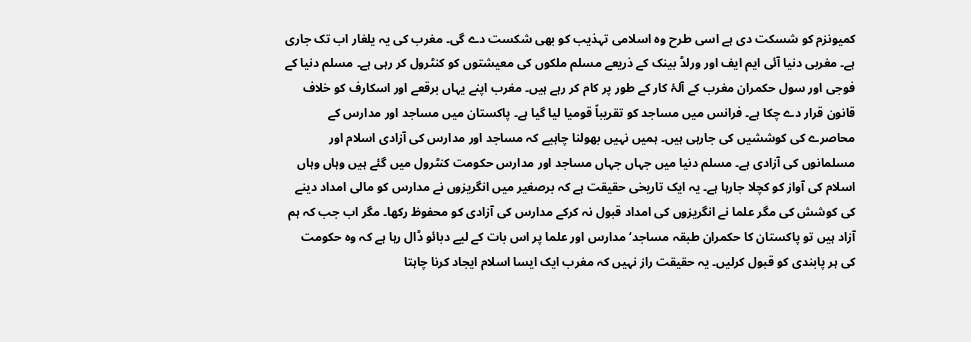کمیونزم کو شسکت دی ہے اسی طرح وہ اسلامی تہذیب کو بھی شکست دے گی۔ مغرب کی یہ یلغار اب تک جاری ہے۔ مغربی دنیا آئی ایم ایف اور ورلڈ بینک کے ذریعے مسلم ملکوں کی معیشتوں کو کنٹرول کر رہی ہے۔ مسلم دنیا کے فوجی اور سول حکمران مغرب کے آلۂ کار کے طور پر کام کر رہے ہیں۔ مغرب اپنے یہاں برقعے اور اسکارف کو خلاف قانون قرار دے چکا ہے۔ فرانس میں مساجد کو تقریباً قومیا لیا گیا ہے۔ پاکستان میں مساجد اور مدارس کے محاصرے کی کوششیں کی جارہی ہیں۔ ہمیں نہیں بھولنا چاہیے کہ مساجد اور مدارس کی آزادی اسلام اور مسلمانوں کی آزادی ہے۔ مسلم دنیا میں جہاں جہاں مساجد اور مدارس حکومت کنٹرول میں گئے ہیں وہاں وہاں اسلام کی آواز کو کچلا جارہا ہے۔ یہ ایک تاریخی حقیقت ہے کہ برصغیر میں انگریزوں نے مدارس کو مالی امداد دینے کی کوشش کی مگر علما نے انگریزوں کی امداد قبول نہ کرکے مدارس کی آزادی کو محفوظ رکھا۔ مگر اب جب کہ ہم آزاد ہیں تو پاکستان کا حکمران طبقہ مساجد‘ مدارس اور علما پر اس بات کے لیے دبائو ڈال رہا ہے کہ وہ حکومت کی ہر پابندی کو قبول کرلیں۔ یہ حقیقت راز نہیں کہ مغرب ایک ایسا اسلام ایجاد کرنا چاہتا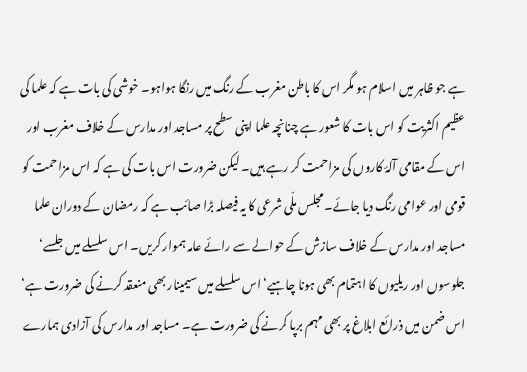ہے جو ظاہر میں اسلام ہو مگر اس کا باطن مغرب کے رنگ میں رنگا ہواہو۔ خوشی کی بات ہے کہ علما کی عظیم اکثریت کو اس بات کا شعور ہے چنانچہ علما اپنی سطح پر مساجد اور مدارس کے خلاف مغرب اور اس کے مقامی آلۂ کاروں کی مزاحمت کر رہے ہیں۔ لیکن ضرورت اس بات کی ہے کہ اس مزاحمت کو قومی اور عوامی رنگ دیا جائے۔ مجلس ملّی شرعی کا یہ فیصلہ بڑا صائب ہے کہ رمضان کے دوران علما مساجد اور مدارس کے خلاف سازش کے حوالے سے رائے عامہ ہموار کریں۔ اس سلسلے میں جلسے‘ جلوسوں اور ریلیوں کا اہتمام بھی ہونا چاہیے‘ اس سلسلے میں سیمینار بھی منعقد کرنے کی ضرورت ہے‘ اس ضمن میں ذرائع ابلاغ پر بھی مہم برپا کرنے کی ضرورت ہے۔ مساجد اور مدارس کی آزادی ہمارے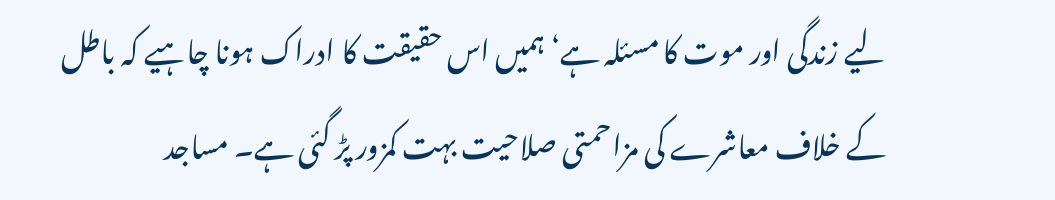لیے زندگی اور موت کا مسئلہ ہے‘ ہمیں اس حقیقت کا ادراک ہونا چاہیے کہ باطل کے خلاف معاشرے کی مزاحمتی صلاحیت بہت کمزور پڑ گئی ہے۔ مساجد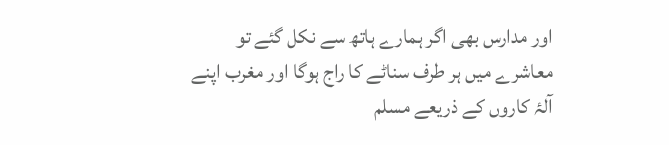اور مدارس بھی اگر ہمارے ہاتھ سے نکل گئے تو معاشرے میں ہر طرف سناٹے کا راج ہوگا اور مغرب اپنے آلۂ کاروں کے ذریعے مسلم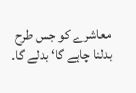معاشرے کو جس طرح بدلنا چاہے گا‘ بدلے گا۔